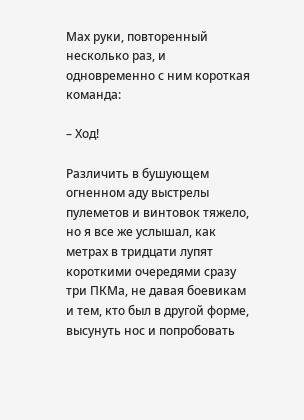Мах руки, повторенный несколько раз, и одновременно с ним короткая команда:

– Ход!

Различить в бушующем огненном аду выстрелы пулеметов и винтовок тяжело, но я все же услышал, как метрах в тридцати лупят короткими очередями сразу три ПКМа, не давая боевикам и тем, кто был в другой форме, высунуть нос и попробовать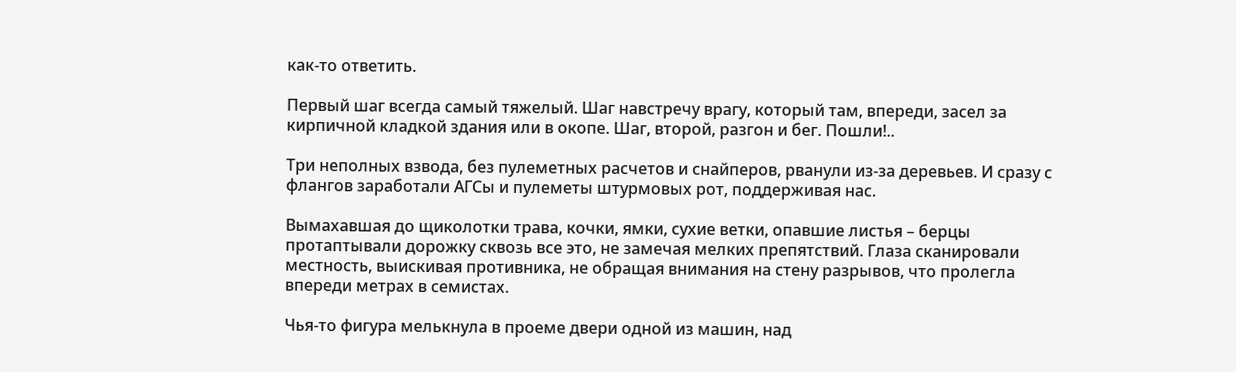как-то ответить.

Первый шаг всегда самый тяжелый. Шаг навстречу врагу, который там, впереди, засел за кирпичной кладкой здания или в окопе. Шаг, второй, разгон и бег. Пошли!..

Три неполных взвода, без пулеметных расчетов и снайперов, рванули из-за деревьев. И сразу с флангов заработали АГСы и пулеметы штурмовых рот, поддерживая нас.

Вымахавшая до щиколотки трава, кочки, ямки, сухие ветки, опавшие листья – берцы протаптывали дорожку сквозь все это, не замечая мелких препятствий. Глаза сканировали местность, выискивая противника, не обращая внимания на стену разрывов, что пролегла впереди метрах в семистах.

Чья-то фигура мелькнула в проеме двери одной из машин, над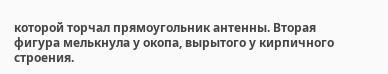которой торчал прямоугольник антенны. Вторая фигура мелькнула у окопа, вырытого у кирпичного строения.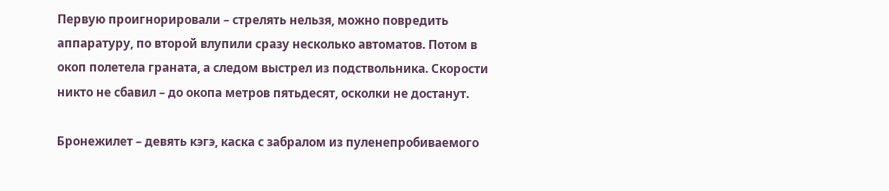Первую проигнорировали – стрелять нельзя, можно повредить аппаратуру, по второй влупили сразу несколько автоматов. Потом в окоп полетела граната, а следом выстрел из подствольника. Скорости никто не сбавил – до окопа метров пятьдесят, осколки не достанут.

Бронежилет – девять кэгэ, каска с забралом из пуленепробиваемого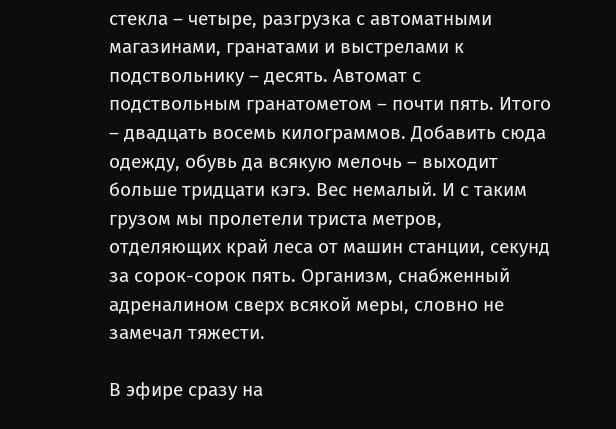стекла – четыре, разгрузка с автоматными магазинами, гранатами и выстрелами к подствольнику – десять. Автомат с подствольным гранатометом – почти пять. Итого – двадцать восемь килограммов. Добавить сюда одежду, обувь да всякую мелочь – выходит больше тридцати кэгэ. Вес немалый. И с таким грузом мы пролетели триста метров, отделяющих край леса от машин станции, секунд за сорок-сорок пять. Организм, снабженный адреналином сверх всякой меры, словно не замечал тяжести.

В эфире сразу на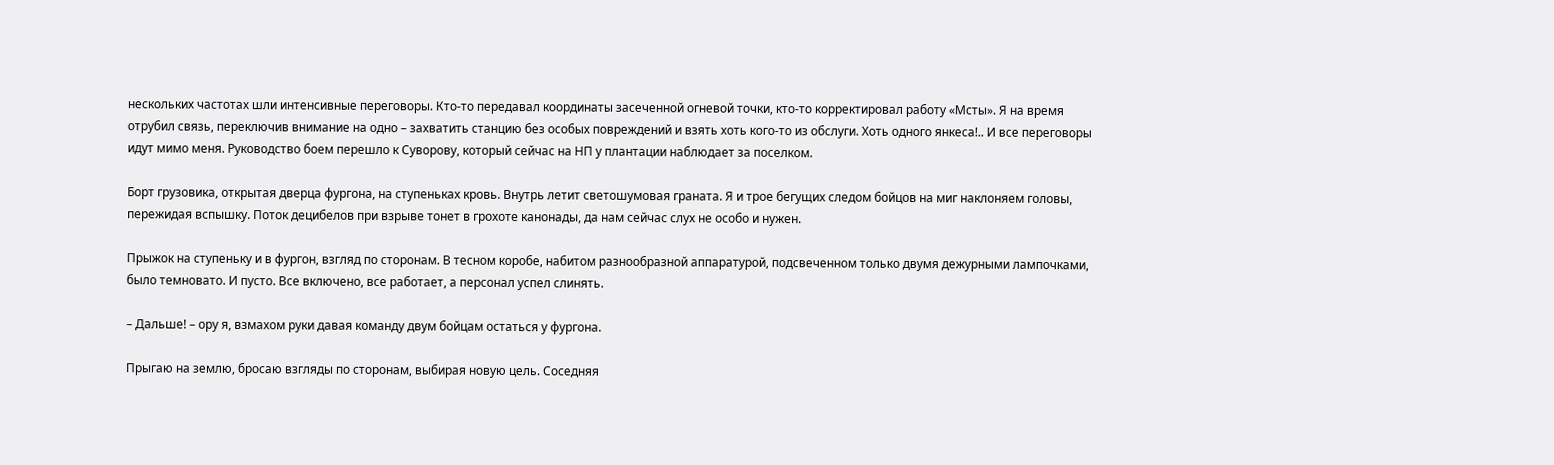нескольких частотах шли интенсивные переговоры. Кто-то передавал координаты засеченной огневой точки, кто-то корректировал работу «Мсты». Я на время отрубил связь, переключив внимание на одно – захватить станцию без особых повреждений и взять хоть кого-то из обслуги. Хоть одного янкеса!.. И все переговоры идут мимо меня. Руководство боем перешло к Суворову, который сейчас на НП у плантации наблюдает за поселком.

Борт грузовика, открытая дверца фургона, на ступеньках кровь. Внутрь летит светошумовая граната. Я и трое бегущих следом бойцов на миг наклоняем головы, пережидая вспышку. Поток децибелов при взрыве тонет в грохоте канонады, да нам сейчас слух не особо и нужен.

Прыжок на ступеньку и в фургон, взгляд по сторонам. В тесном коробе, набитом разнообразной аппаратурой, подсвеченном только двумя дежурными лампочками, было темновато. И пусто. Все включено, все работает, а персонал успел слинять.

– Дальше! – ору я, взмахом руки давая команду двум бойцам остаться у фургона.

Прыгаю на землю, бросаю взгляды по сторонам, выбирая новую цель. Соседняя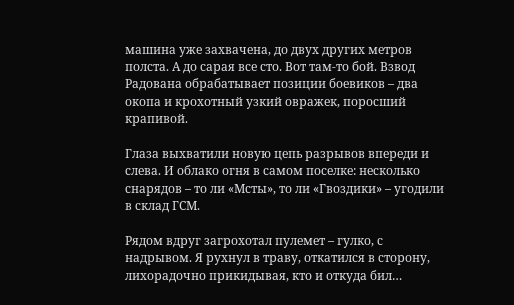машина уже захвачена, до двух других метров полста. А до сарая все сто. Вот там-то бой. Взвод Радована обрабатывает позиции боевиков – два окопа и крохотный узкий овражек, поросший крапивой.

Глаза выхватили новую цепь разрывов впереди и слева. И облако огня в самом поселке: несколько снарядов – то ли «Мсты», то ли «Гвоздики» – угодили в склад ГСМ.

Рядом вдруг загрохотал пулемет – гулко, с надрывом. Я рухнул в траву, откатился в сторону, лихорадочно прикидывая, кто и откуда бил…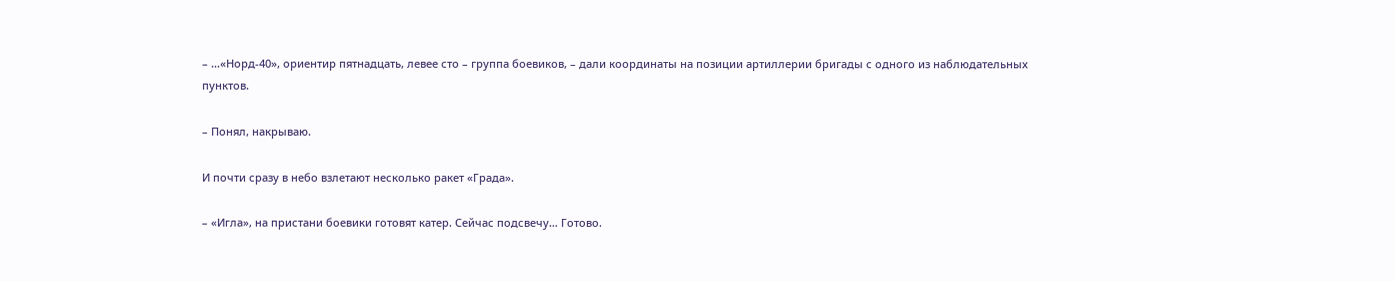– …«Норд-40», ориентир пятнадцать, левее сто – группа боевиков, – дали координаты на позиции артиллерии бригады с одного из наблюдательных пунктов.

– Понял, накрываю.

И почти сразу в небо взлетают несколько ракет «Града».

– «Игла», на пристани боевики готовят катер. Сейчас подсвечу… Готово.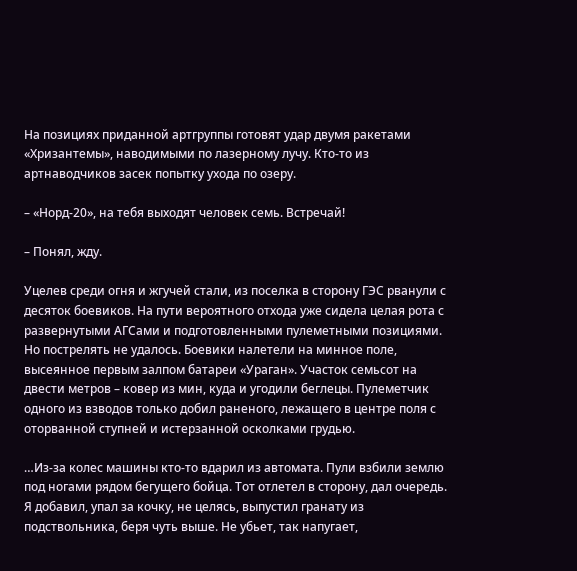На позициях приданной артгруппы готовят удар двумя ракетами «Хризантемы», наводимыми по лазерному лучу. Кто-то из артнаводчиков засек попытку ухода по озеру.

– «Норд-20», на тебя выходят человек семь. Встречай!

– Понял, жду.

Уцелев среди огня и жгучей стали, из поселка в сторону ГЭС рванули с десяток боевиков. На пути вероятного отхода уже сидела целая рота с развернутыми АГСами и подготовленными пулеметными позициями. Но пострелять не удалось. Боевики налетели на минное поле, высеянное первым залпом батареи «Ураган». Участок семьсот на двести метров – ковер из мин, куда и угодили беглецы. Пулеметчик одного из взводов только добил раненого, лежащего в центре поля с оторванной ступней и истерзанной осколками грудью.

…Из-за колес машины кто-то вдарил из автомата. Пули взбили землю под ногами рядом бегущего бойца. Тот отлетел в сторону, дал очередь. Я добавил, упал за кочку, не целясь, выпустил гранату из подствольника, беря чуть выше. Не убьет, так напугает,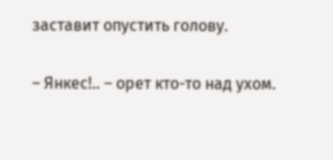заставит опустить голову.

– Янкес!.. – орет кто-то над ухом.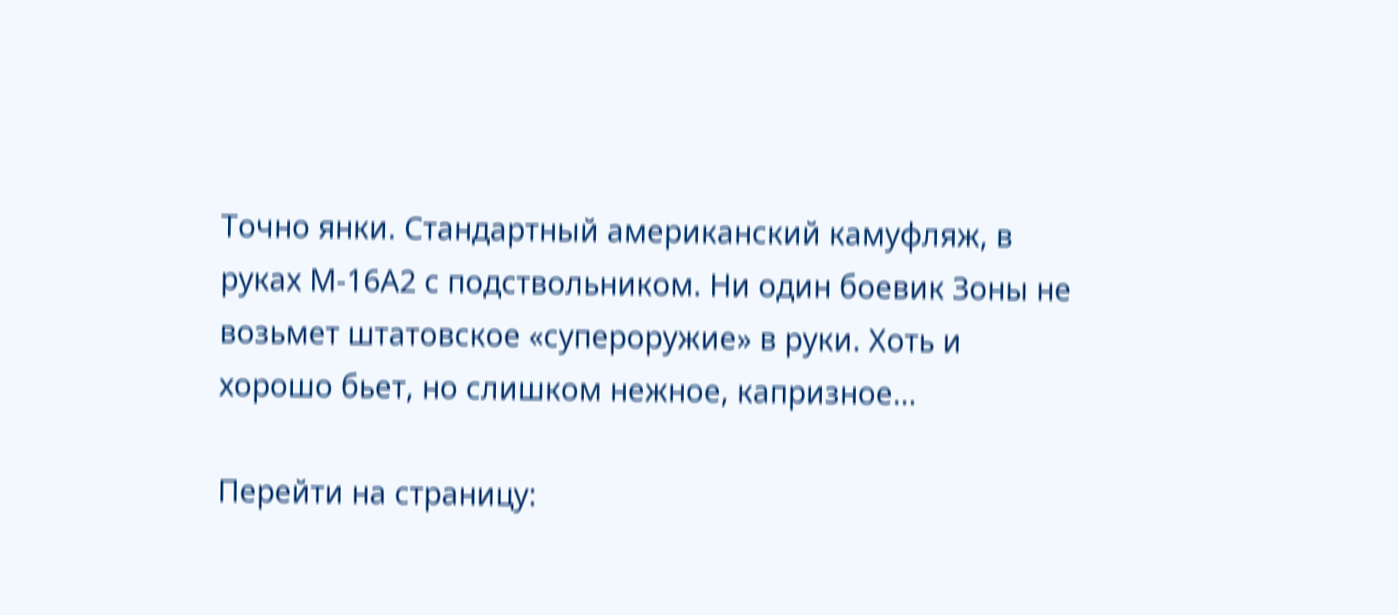Точно янки. Стандартный американский камуфляж, в руках М-16А2 с подствольником. Ни один боевик Зоны не возьмет штатовское «супероружие» в руки. Хоть и хорошо бьет, но слишком нежное, капризное…

Перейти на страницу: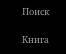Поиск

Книга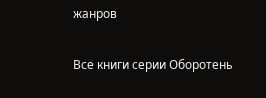жанров

Все книги серии Оборотень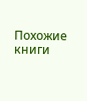Похожие книги